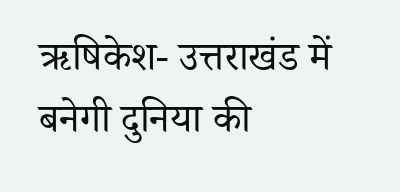ऋषिकेश- उत्तराखंड में बनेगी दुनिया की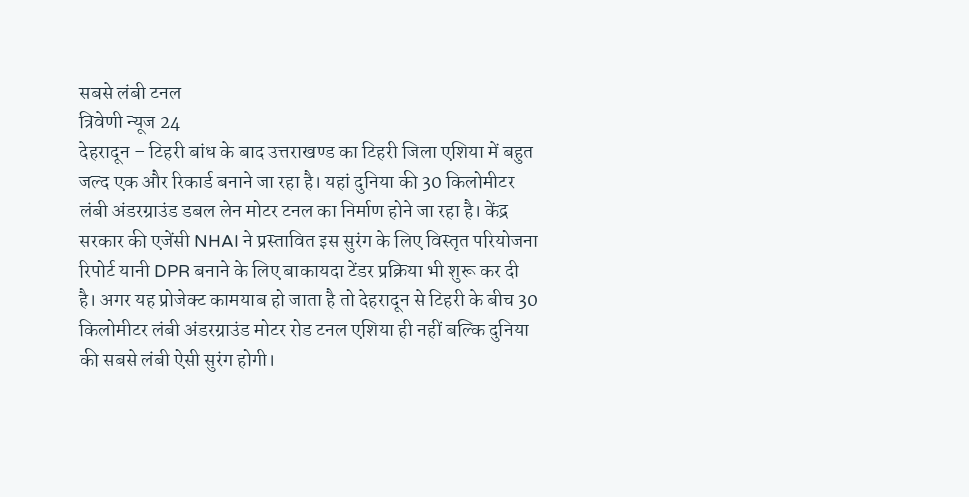सबसे लंबी टनल
त्रिवेणी न्यूज 24
देहरादून – टिहरी बांध के बाद उत्तराखण्ड का टिहरी जिला एशिया में बहुत जल्द एक और रिकार्ड बनाने जा रहा है। यहां दुनिया की 30 किलोमीटर लंबी अंडरग्राउंड डबल लेन मोटर टनल का निर्माण होने जा रहा है। केंद्र सरकार की एजेंसी NHAI ने प्रस्तावित इस सुरंग के लिए विस्तृत परियोजना रिपोर्ट यानी DPR बनाने के लिए बाकायदा टेंडर प्रक्रिया भी शुरू कर दी है। अगर यह प्रोजेक्ट कामयाब हो जाता है तो देहरादून से टिहरी के बीच 30 किलोमीटर लंबी अंडरग्राउंड मोटर रोड टनल एशिया ही नहीं बल्कि दुनिया की सबसे लंबी ऐसी सुरंग होगी।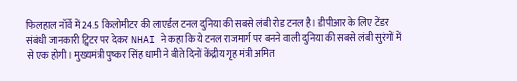फिलहाल नॉर्वे में 24.5 किलोमीटर की लाएर्डल टनल दुनिया की सबसे लंबी रोड टनल है। डीपीआर के लिए टेंडर संबंधी जानकारी ट्विटर पर देकर NHAI ने कहा कि ये टनल राजमार्ग पर बनने वाली दुनिया की सबसे लंबी सुरंगों में से एक होगी। मुख्यमंत्री पुष्कर सिंह धामी ने बीते दिनों केंद्रीय गृह मंत्री अमित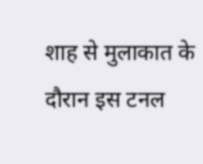शाह से मुलाकात के दौरान इस टनल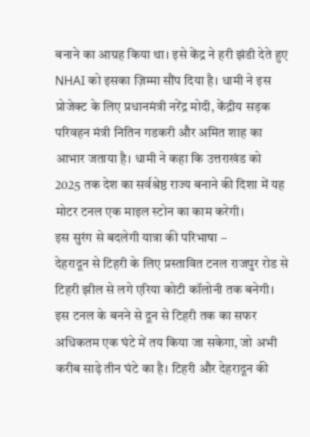बनाने का आग्रह किया था। इसे केंद्र ने हरी झंडी देते हुए NHAI को इसका ज़िम्मा सौंप दिया है। धामी ने इस प्रोजेक्ट के लिए प्रधानमंत्री नरेंद्र मोदी, केंद्रीय सड़क परिवहन मंत्री नितिन गडकरी और अमित शाह का आभार जताया है। धामी ने कहा कि उत्तराखंड को 2025 तक देश का सर्वश्रेष्ठ राज्य बनाने की दिशा में यह मोटर टनल एक माइल स्टोन का काम करेगी।
इस सुरंग से बदलेगी यात्रा की परिभाषा –
देहरादून से टिहरी के लिए प्रस्तावित टनल राजपुर रोड से टिहरी झील से लगे एरिया कोटी कॉलोनी तक बनेगी। इस टनल के बनने से दून से टिहरी तक का सफर अधिकतम एक घंटे में तय किया जा सकेगा, जो अभी करीब साढ़े तीन घंटे का है। टिहरी और देहरादून की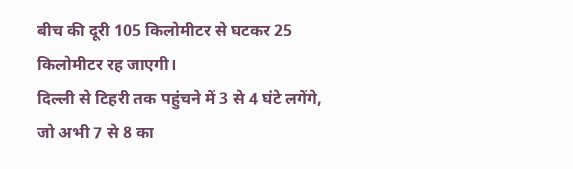बीच की दूरी 105 किलोमीटर से घटकर 25 किलोमीटर रह जाएगी।
दिल्ली से टिहरी तक पहुंचने में 3 से 4 घंटे लगेंगे, जो अभी 7 से 8 का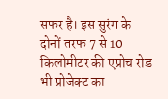सफर है। इस सुरंग के दोनों तरफ 7 से 10 किलोमीटर की एप्रोच रोड भी प्रोजेक्ट का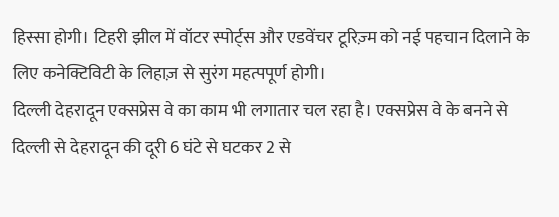हिस्सा होगी। टिहरी झील में वॉटर स्पोर्ट्स और एडवेंचर टूरिज़्म को नई पहचान दिलाने के लिए कनेक्टिविटी के लिहाज़ से सुरंग महत्पपूर्ण होगी।
दिल्ली देहरादून एक्सप्रेस वे का काम भी लगातार चल रहा है। एक्सप्रेस वे के बनने से दिल्ली से देहरादून की दूरी 6 घंटे से घटकर 2 से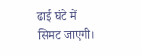ढाई घंटे में सिमट जाएगी।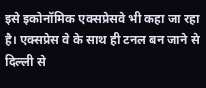इसे इकोनॉमिक एक्सप्रेसवे भी कहा जा रहा है। एक्सप्रेस वे के साथ ही टनल बन जाने से दिल्ली से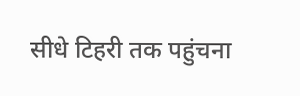सीधे टिहरी तक पहुंचना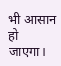भी आसान हो जाएगा।